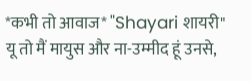*कभी तो आवाज* "Shayari शायरी"
यू तो मैं मायुस और ना-उम्मीद हूं उनसे,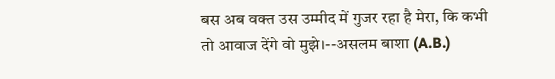बस अब वक्त उस उम्मीद में गुजर रहा है मेरा, कि कभी तो आवाज देंगे वो मुझे।--असलम बाशा (A.B.)